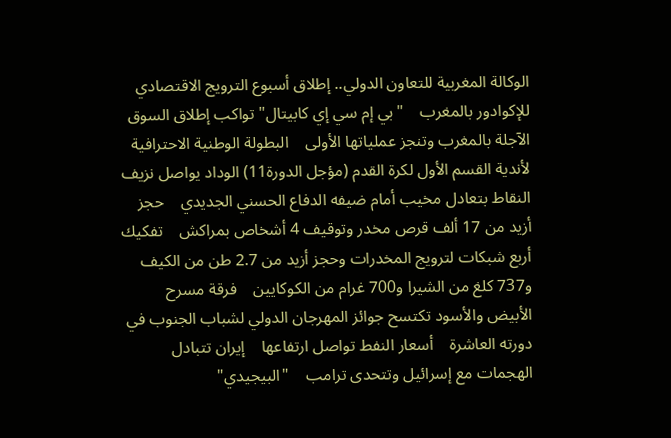الوكالة المغربية للتعاون الدولي.. إطلاق أسبوع الترويج الاقتصادي للإكوادور بالمغرب    "بي إم سي إي كابيتال" تواكب إطلاق السوق الآجلة بالمغرب وتنجز عملياتها الأولى    البطولة الوطنية الاحترافية لأندية القسم الأول لكرة القدم (مؤجل الدورة11) الوداد يواصل نزيف النقاط بتعادل مخيب أمام ضيفه الدفاع الحسني الجديدي    حجز أزيد من 17 ألف قرص مخدر وتوقيف 4 أشخاص بمراكش    تفكيك أربع شبكات لترويج المخدرات وحجز أزيد من 2.7 طن من الكيف و737 كلغ من الشيرا و700 غرام من الكوكايين    فرقة مسرح الأبيض والأسود تكتسح جوائز المهرجان الدولي لشباب الجنوب في دورته العاشرة    أسعار النفط تواصل ارتفاعها    إيران تتبادل الهجمات مع إسرائيل وتتحدى ترامب    "البيجيدي"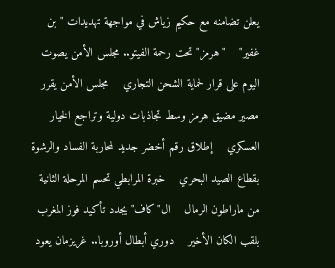يعلن تضامنه مع حكيم زياش في مواجهة تهديدات "بن غفير"    "هرمز" تحت رحمة الفيتو.. مجلس الأمن يصوت اليوم على قرار لحماية الشحن التجاري    مجلس الأمن يقرر مصير مضيق هرمز وسط تجاذبات دولية وتراجع الخيار العسكري    إطلاق رقم أخضر جديد لمحاربة الفساد والرشوة بقطاع الصيد البحري    خبرة المرابطي تحسم المرحلة الثانية من ماراطون الرمال    ال"كاف" يجدد تأكيد فوز المغرب بلقب الكان الأخير    دوري أبطال أوروبا.. غريزمان يعود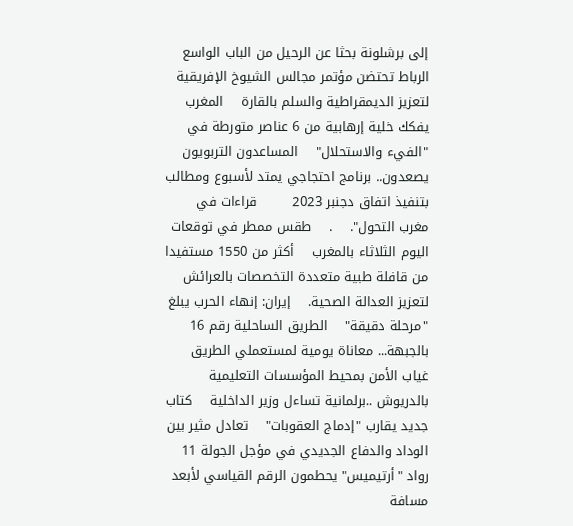إلى برشلونة بحثا عن الرحيل من الباب الواسع        الرباط تحتضن مؤتمر مجالس الشيوخ الإفريقية لتعزيز الديمقراطية والسلم بالقارة    المغرب يفكك خلية إرهابية من 6 عناصر متورطة في "الفيء والاستحلال"    المساعدون التربويون يصعدون.. برنامج احتجاجي يمتد لأسبوع ومطالب بتنفيذ اتفاق دجنبر 2023        قراءات في مغرب التحول".    .    طقس ممطر في توقعات اليوم الثلاثاء بالمغرب    أكثر من 1550 مستفيدا من قافلة طبية متعددة التخصصات بالعرائش لتعزيز العدالة الصحية.    إيران: إنهاء الحرب يبلغ "مرحلة دقيقة"    الطريق الساحلية رقم 16 بالجبهة... معاناة يومية لمستعملي الطريق    غياب الأمن بمحيط المؤسسات التعليمية بالدريوش ..برلمانية تساءل وزير الداخلية    كتاب جديد يقارب "إدماج العقوبات"    تعادل مثير بين الوداد والدفاع الجديدي في مؤجل الجولة 11    رواد "أرتيميس" يحطمون الرقم القياسي لأبعد مسافة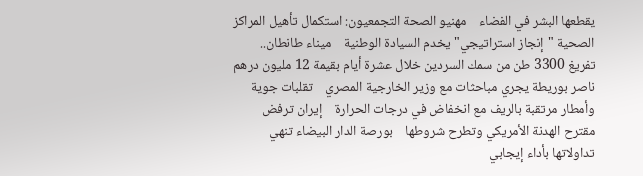يقطعها البشر في الفضاء    مهنيو الصحة التجمعيون: استكمال تأهيل المراكز الصحية "إنجاز استراتيجي" يخدم السيادة الوطنية    ميناء طانطان.. تفريغ 3300 طن من سمك السردين خلال عشرة أيام بقيمة 12 مليون درهم    ناصر بوريطة يجري مباحثات مع وزير الخارجية المصري    تقلبات جوية وأمطار مرتقبة بالريف مع انخفاض في درجات الحرارة    إيران ترفض مقترح الهدنة الأمريكي وتطرح شروطها    بورصة الدار البيضاء تنهي تداولاتها بأداء إيجابي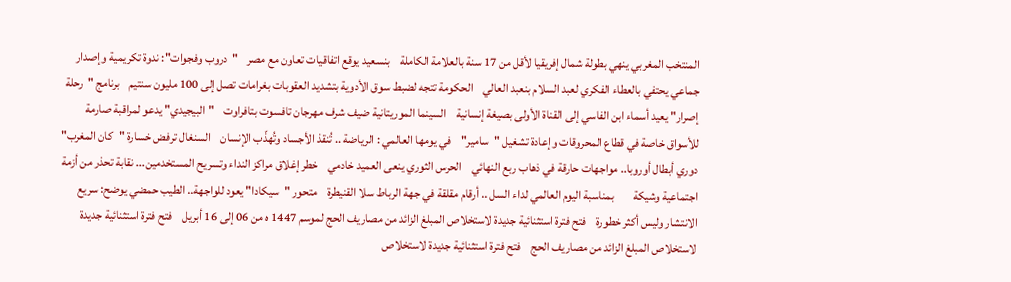المنتخب المغربي ينهي بطولة شمال إفريقيا لأقل من 17 سنة بالعلامة الكاملة    بنسعيد يوقع اتفاقيات تعاون مع مصر    "دروب وفجوات": ندوة تكريمية وإصدار جماعي يحتفي بالعطاء الفكري لعبد السلام بنعبد العالي    الحكومة تتجه لضبط سوق الأدوية بتشديد العقوبات بغرامات تصل إلى 100 مليون سنتيم    برنامج "رحلة إصرار" يعيد أسماء ابن الفاسي إلى القناة الأولى بصيغة إنسانية    السينما الموريتانية ضيف شرف مهرجان تافسوت بتافراوت    "البيجيدي" يدعو لمراقبة صارمة للأسواق خاصة في قطاع المحروقات وإعادة تشغيل "سامير"    في يومها العالمي : الرياضة .. تُنقذ الأجساد وتُهذّب الإنسان    السنغال ترفض خسارة "كان المغرب"    دوري أبطال أوروبا.. مواجهات حارقة في ذهاب ربع النهائي    الحرس الثوري ينعى العميد خادمي    خطر إغلاق مراكز النداء وتسريح المستخدمين... نقابة تحذر من أزمة اجتماعية وشيكة        بمناسبة اليوم العالمي لداء السل .. أرقام مقلقة في جهة الرباط سلا القنيطرة    متحور "سيكادا" يعود للواجهة.. الطيب حمضي يوضح: سريع الانتشار وليس أكثر خطورة    فتح فترة استثنائية جديدة لاستخلاص المبلغ الزائد من مصاريف الحج لموسم 1447 ه من 06 إلى 16 أبريل    فتح فترة استثنائية جديدة لاستخلاص المبلغ الزائد من مصاريف الحج    فتح فترة استثنائية جديدة لاستخلاص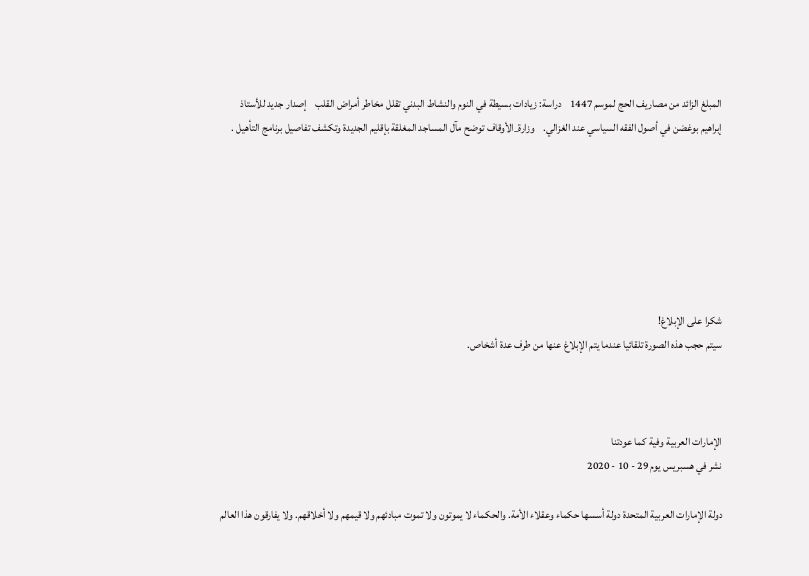المبلغ الزائد من مصاريف الحج لموسم 1447    دراسة: زيادات بسيطة في النوم والنشاط البدني تقلل مخاطر أمراض القلب    إصدار جديد للأستاذ إبراهيم بوغضن في أصول الفقه السياسي عند الغزالي.    وزارة_الأوقاف توضح مآل المساجد المغلقة بإقليم الجديدة وتكشف تفاصيل برنامج التأهيل .







شكرا على الإبلاغ!
سيتم حجب هذه الصورة تلقائيا عندما يتم الإبلاغ عنها من طرف عدة أشخاص.



الإمارات العربية وفية كما عودتنا
نشر في هسبريس يوم 29 - 10 - 2020

دولة الإمارات العربية المتحدة دولة أسسها حكماء وعقلاء الأمة. والحكماء لا يموتون ولا تموت مبادئهم ولا قيمهم ولا أخلاقهم. ولا يفارقون هذا العالم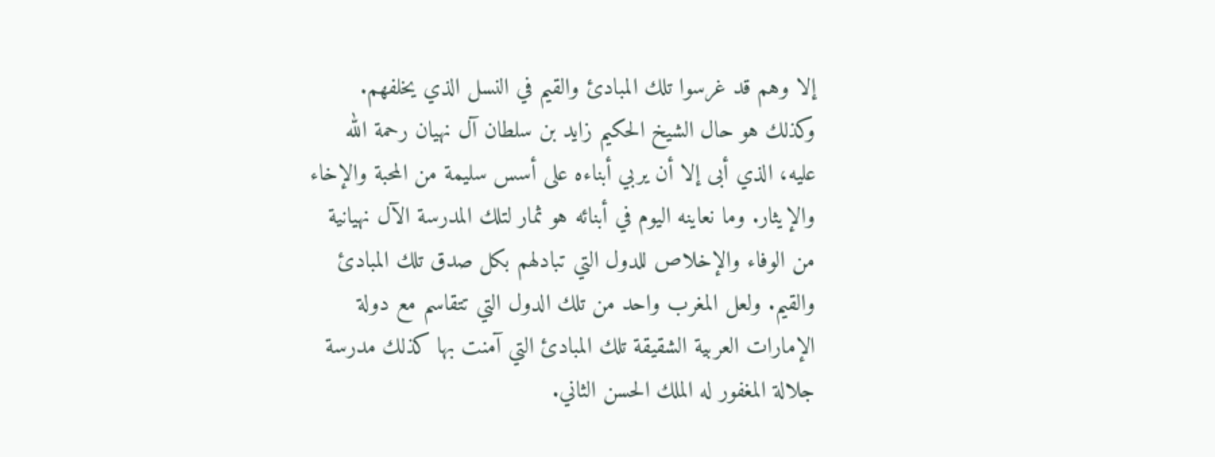إلا وهم قد غرسوا تلك المبادئ والقيم في النسل الذي يخلفهم. وكذلك هو حال الشيخ الحكيم زايد بن سلطان آل نهيان رحمة الله عليه، الذي أبى إلا أن يربي أبناءه على أسس سليمة من المحبة والإخاء والإيثار. وما نعاينه اليوم في أبنائه هو ثمار لتلك المدرسة الآل نهيانية من الوفاء والإخلاص للدول التي تبادلهم بكل صدق تلك المبادئ والقيم. ولعل المغرب واحد من تلك الدول التي تتقاسم مع دولة الإمارات العربية الشقيقة تلك المبادئ التي آمنت بها كذلك مدرسة جلالة المغفور له الملك الحسن الثاني.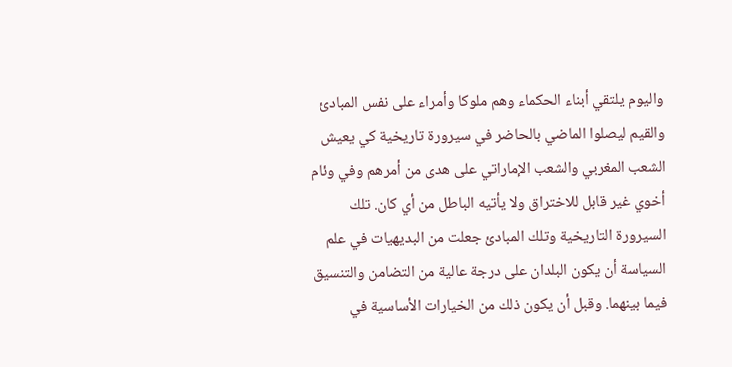واليوم يلتقي أبناء الحكماء وهم ملوكا وأمراء على نفس المبادئ والقيم ليصلوا الماضي بالحاضر في سيرورة تاريخية كي يعيش الشعب المغربي والشعب الإماراتي على هدى من أمرهم وفي وئام أخوي غير قابل للاختراق ولا يأتيه الباطل من أي كان. تلك السيرورة التاريخية وتلك المبادئ جعلت من البديهيات في علم السياسة أن يكون البلدان على درجة عالية من التضامن والتنسيق فيما بينهما. وقبل أن يكون ذلك من الخيارات الأساسية في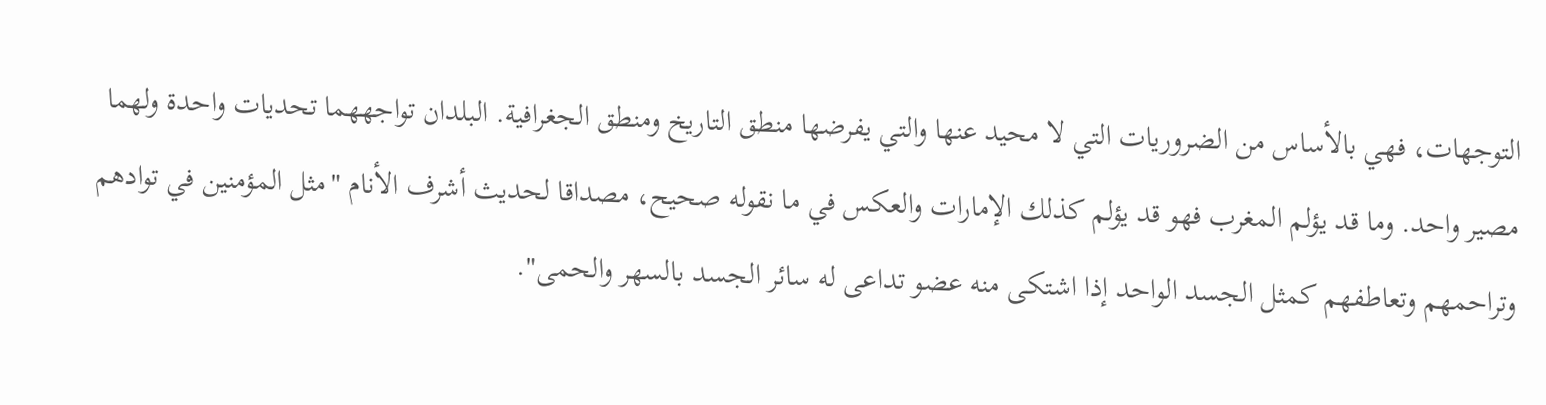التوجهات، فهي بالأساس من الضروريات التي لا محيد عنها والتي يفرضها منطق التاريخ ومنطق الجغرافية. البلدان تواجههما تحديات واحدة ولهما مصير واحد. وما قد يؤلم المغرب فهو قد يؤلم كذلك الإمارات والعكس في ما نقوله صحيح، مصداقا لحديث أشرف الأنام "مثل المؤمنين في توادهم وتراحمهم وتعاطفهم كمثل الجسد الواحد إذا اشتكى منه عضو تداعى له سائر الجسد بالسهر والحمى".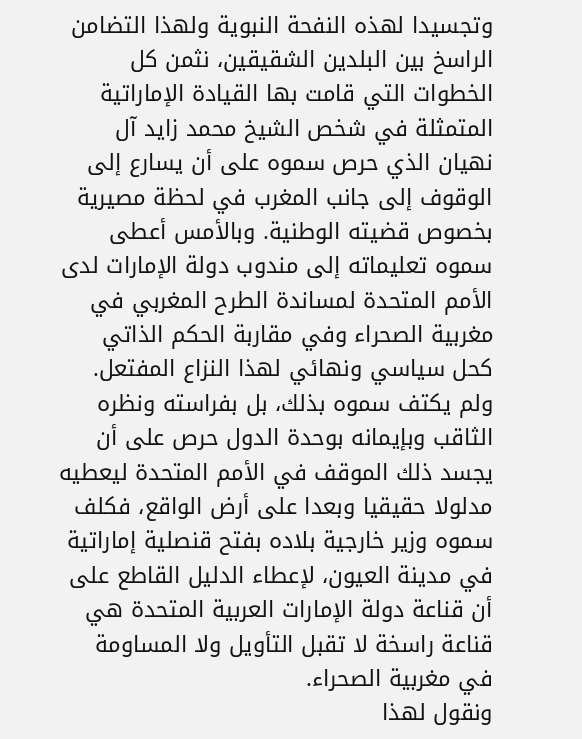وتجسيدا لهذه النفحة النبوية ولهذا التضامن الراسخ بين البلدين الشقيقين، نثمن كل الخطوات التي قامت بها القيادة الإماراتية المتمثلة في شخص الشيخ محمد زايد آل نهيان الذي حرص سموه على أن يسارع إلى الوقوف إلى جانب المغرب في لحظة مصيرية بخصوص قضيته الوطنية. وبالأمس أعطى سموه تعليماته إلى مندوب دولة الإمارات لدى الأمم المتحدة لمساندة الطرح المغربي في مغربية الصحراء وفي مقاربة الحكم الذاتي كحل سياسي ونهائي لهذا النزاع المفتعل. ولم يكتف سموه بذلك، بل بفراسته ونظره الثاقب وبإيمانه بوحدة الدول حرص على أن يجسد ذلك الموقف في الأمم المتحدة ليعطيه مدلولا حقيقيا وبعدا على أرض الواقع، فكلف سموه وزير خارجية بلاده بفتح قنصلية إماراتية في مدينة العيون، لإعطاء الدليل القاطع على أن قناعة دولة الإمارات العربية المتحدة هي قناعة راسخة لا تقبل التأويل ولا المساومة في مغربية الصحراء.
ونقول لهذا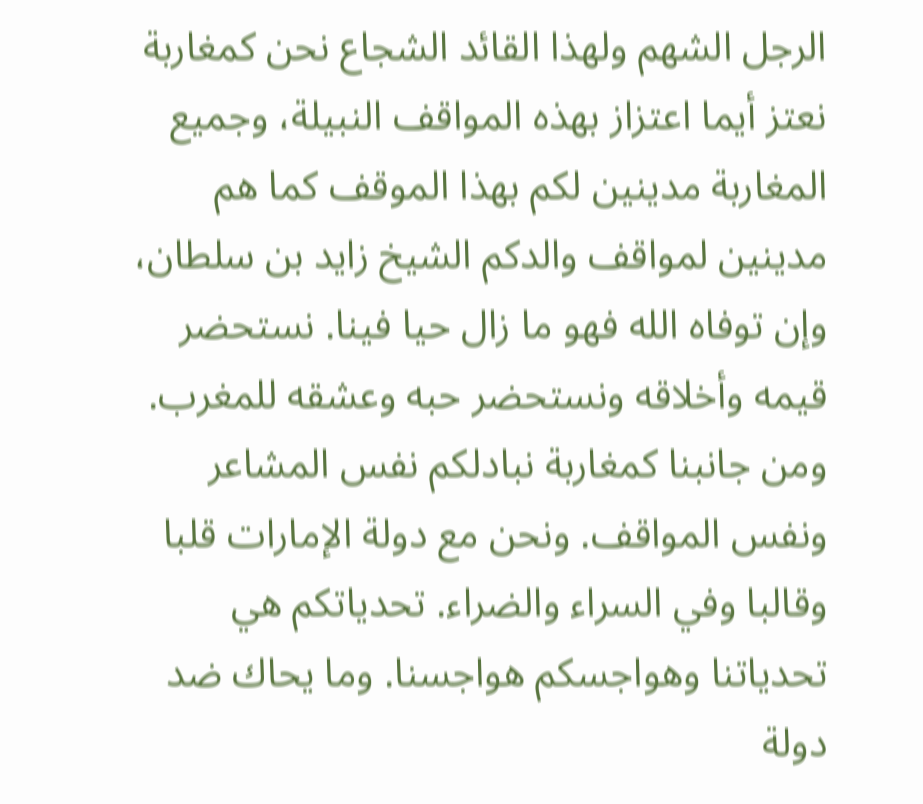الرجل الشهم ولهذا القائد الشجاع نحن كمغاربة نعتز أيما اعتزاز بهذه المواقف النبيلة، وجميع المغاربة مدينين لكم بهذا الموقف كما هم مدينين لمواقف والدكم الشيخ زايد بن سلطان، وإن توفاه الله فهو ما زال حيا فينا. نستحضر قيمه وأخلاقه ونستحضر حبه وعشقه للمغرب. ومن جانبنا كمغاربة نبادلكم نفس المشاعر ونفس المواقف. ونحن مع دولة الإمارات قلبا وقالبا وفي السراء والضراء. تحدياتكم هي تحدياتنا وهواجسكم هواجسنا. وما يحاك ضد دولة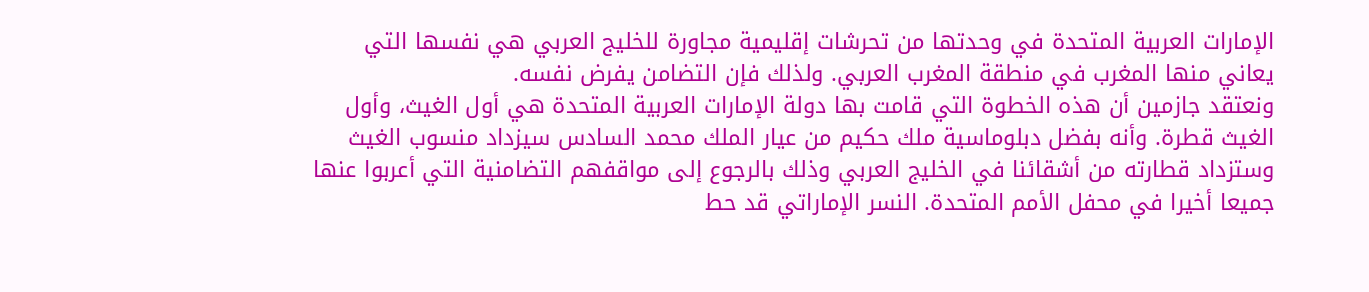الإمارات العربية المتحدة في وحدتها من تحرشات إقليمية مجاورة للخليج العربي هي نفسها التي يعاني منها المغرب في منطقة المغرب العربي. ولذلك فإن التضامن يفرض نفسه.
ونعتقد جازمين أن هذه الخطوة التي قامت بها دولة الإمارات العربية المتحدة هي أول الغيث، وأول الغيث قطرة. وأنه بفضل دبلوماسية ملك حكيم من عيار الملك محمد السادس سيزداد منسوب الغيث وستزداد قطارته من أشقائنا في الخليج العربي وذلك بالرجوع إلى مواقفهم التضامنية التي أعربوا عنها جميعا أخيرا في محفل الأمم المتحدة. النسر الإماراتي قد حط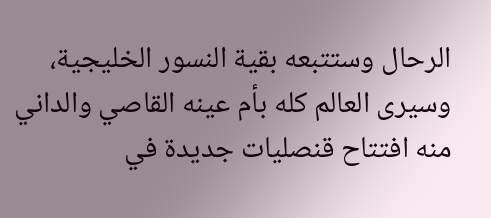الرحال وستتبعه بقية النسور الخليجية، وسيرى العالم كله بأم عينه القاصي والداني منه افتتاح قنصليات جديدة في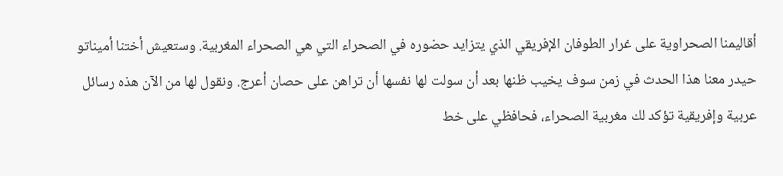أقاليمنا الصحراوية على غرار الطوفان الإفريقي الذي يتزايد حضوره في الصحراء التي هي الصحراء المغربية. وستعيش أختنا أميناتو حيدر معنا هذا الحدث في زمن سوف يخيب ظنها بعد أن سولت لها نفسها أن تراهن على حصان أعرج. ونقول لها من الآن هذه رسائل عربية وإفريقية تؤكد لك مغربية الصحراء، فحافظي على خط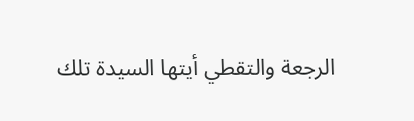الرجعة والتقطي أيتها السيدة تلك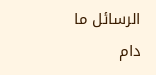الرسائل ما دام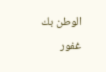الوطن بك غفور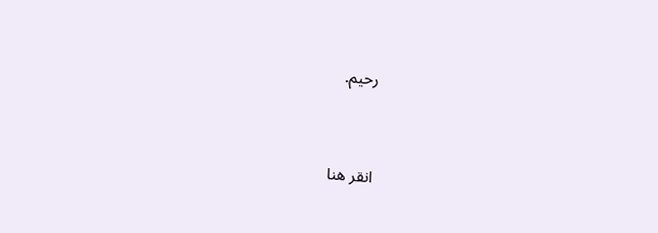رحيم.


انقر هنا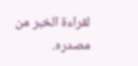لقراءة الخبر من مصدره.